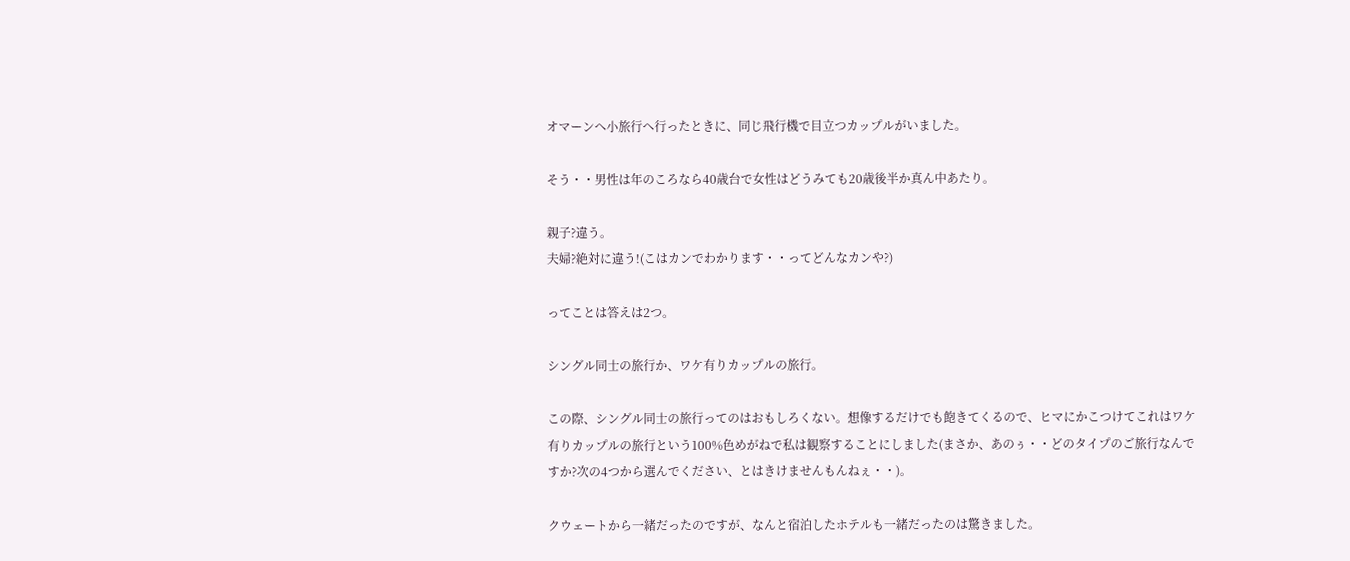オマーンへ小旅行へ行ったときに、同じ飛行機で目立つカップルがいました。

そう・・男性は年のころなら40歳台で女性はどうみても20歳後半か真ん中あたり。

親子?違う。
夫婦?絶対に違う!(こはカンでわかります・・ってどんなカンや?)

ってことは答えは2つ。

シングル同士の旅行か、ワケ有りカップルの旅行。

この際、シングル同士の旅行ってのはおもしろくない。想像するだけでも飽きてくるので、ヒマにかこつけてこれはワケ有りカップルの旅行という100%色めがねで私は観察することにしました(まさか、あのぅ・・どのタイプのご旅行なんですか?次の4つから選んでください、とはきけませんもんねぇ・・)。

クウェートから一緒だったのですが、なんと宿泊したホテルも一緒だったのは驚きました。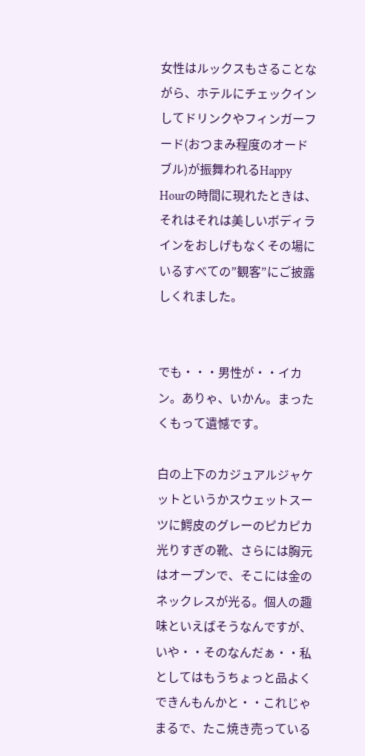女性はルックスもさることながら、ホテルにチェックインしてドリンクやフィンガーフード(おつまみ程度のオードブル)が振舞われるHappy Hourの時間に現れたときは、それはそれは美しいボディラインをおしげもなくその場にいるすべての”観客”にご披露しくれました。


でも・・・男性が・・イカン。ありゃ、いかん。まったくもって遺憾です。

白の上下のカジュアルジャケットというかスウェットスーツに鰐皮のグレーのピカピカ光りすぎの靴、さらには胸元はオープンで、そこには金のネックレスが光る。個人の趣味といえばそうなんですが、いや・・そのなんだぁ・・私としてはもうちょっと品よくできんもんかと・・これじゃまるで、たこ焼き売っている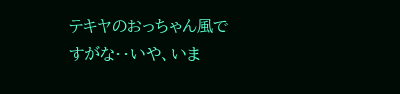テキヤのおっちゃん風ですがな・・いや、いま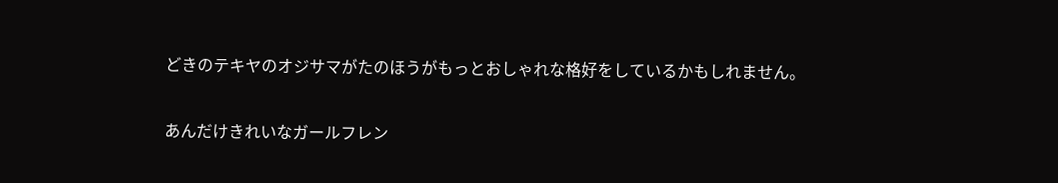どきのテキヤのオジサマがたのほうがもっとおしゃれな格好をしているかもしれません。

あんだけきれいなガールフレン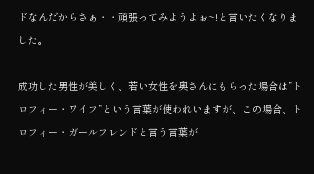ドなんだからさぁ・・頑張ってみようよぉ~!と言いたくなりました。

成功した男性が美しく、若い女性を奥さんにもらった場合は”トロフィー・ワイフ”という言葉が使われいますが、この場合、トロフィー・ガールフレンドと言う言葉が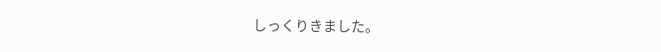しっくりきました。